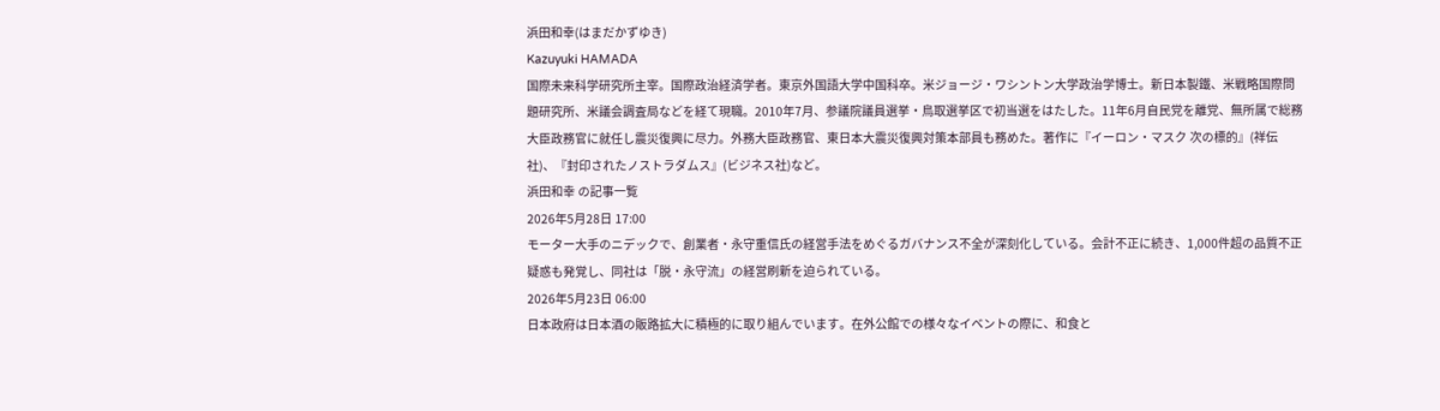浜田和幸(はまだかずゆき)
Kazuyuki HAMADA
国際未来科学研究所主宰。国際政治経済学者。東京外国語大学中国科卒。米ジョージ・ワシントン大学政治学博士。新日本製鐵、米戦略国際問題研究所、米議会調査局などを経て現職。2010年7月、参議院議員選挙・鳥取選挙区で初当選をはたした。11年6月自民党を離党、無所属で総務大臣政務官に就任し震災復興に尽力。外務大臣政務官、東日本大震災復興対策本部員も務めた。著作に『イーロン・マスク 次の標的』(祥伝社)、『封印されたノストラダムス』(ビジネス社)など。
浜田和幸 の記事一覧
2026年5月28日 17:00
モーター大手のニデックで、創業者・永守重信氏の経営手法をめぐるガバナンス不全が深刻化している。会計不正に続き、1,000件超の品質不正疑惑も発覚し、同社は「脱・永守流」の経営刷新を迫られている。
2026年5月23日 06:00
日本政府は日本酒の販路拡大に積極的に取り組んでいます。在外公館での様々なイベントの際に、和食と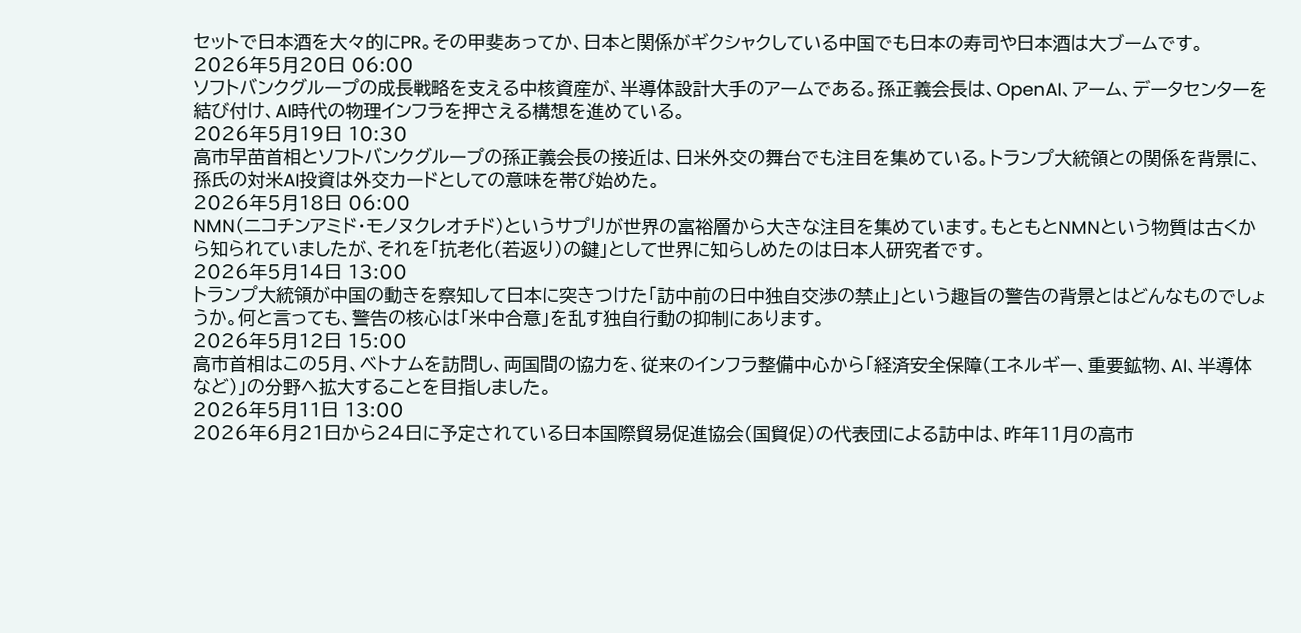セットで日本酒を大々的にPR。その甲斐あってか、日本と関係がギクシャクしている中国でも日本の寿司や日本酒は大ブームです。
2026年5月20日 06:00
ソフトバンクグループの成長戦略を支える中核資産が、半導体設計大手のアームである。孫正義会長は、OpenAI、アーム、データセンターを結び付け、AI時代の物理インフラを押さえる構想を進めている。
2026年5月19日 10:30
高市早苗首相とソフトバンクグループの孫正義会長の接近は、日米外交の舞台でも注目を集めている。トランプ大統領との関係を背景に、孫氏の対米AI投資は外交カードとしての意味を帯び始めた。
2026年5月18日 06:00
NMN(ニコチンアミド・モノヌクレオチド)というサプリが世界の富裕層から大きな注目を集めています。もともとNMNという物質は古くから知られていましたが、それを「抗老化(若返り)の鍵」として世界に知らしめたのは日本人研究者です。
2026年5月14日 13:00
トランプ大統領が中国の動きを察知して日本に突きつけた「訪中前の日中独自交渉の禁止」という趣旨の警告の背景とはどんなものでしょうか。何と言っても、警告の核心は「米中合意」を乱す独自行動の抑制にあります。
2026年5月12日 15:00
高市首相はこの5月、ベトナムを訪問し、両国間の協力を、従来のインフラ整備中心から「経済安全保障(エネルギー、重要鉱物、AI、半導体など)」の分野へ拡大することを目指しました。
2026年5月11日 13:00
2026年6月21日から24日に予定されている日本国際貿易促進協会(国貿促)の代表団による訪中は、昨年11月の高市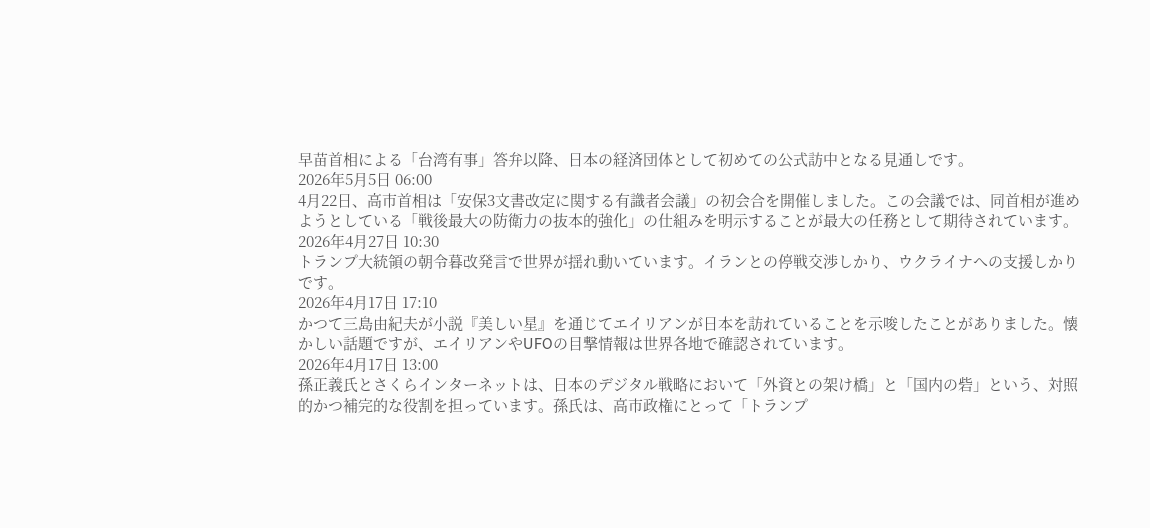早苗首相による「台湾有事」答弁以降、日本の経済団体として初めての公式訪中となる見通しです。
2026年5月5日 06:00
4月22日、高市首相は「安保3文書改定に関する有識者会議」の初会合を開催しました。この会議では、同首相が進めようとしている「戦後最大の防衛力の抜本的強化」の仕組みを明示することが最大の任務として期待されています。
2026年4月27日 10:30
トランプ大統領の朝令暮改発言で世界が揺れ動いています。イランとの停戦交渉しかり、ウクライナへの支援しかりです。
2026年4月17日 17:10
かつて三島由紀夫が小説『美しい星』を通じてエイリアンが日本を訪れていることを示唆したことがありました。懐かしい話題ですが、エイリアンやUFOの目撃情報は世界各地で確認されています。
2026年4月17日 13:00
孫正義氏とさくらインターネットは、日本のデジタル戦略において「外資との架け橋」と「国内の砦」という、対照的かつ補完的な役割を担っています。孫氏は、高市政権にとって「トランプ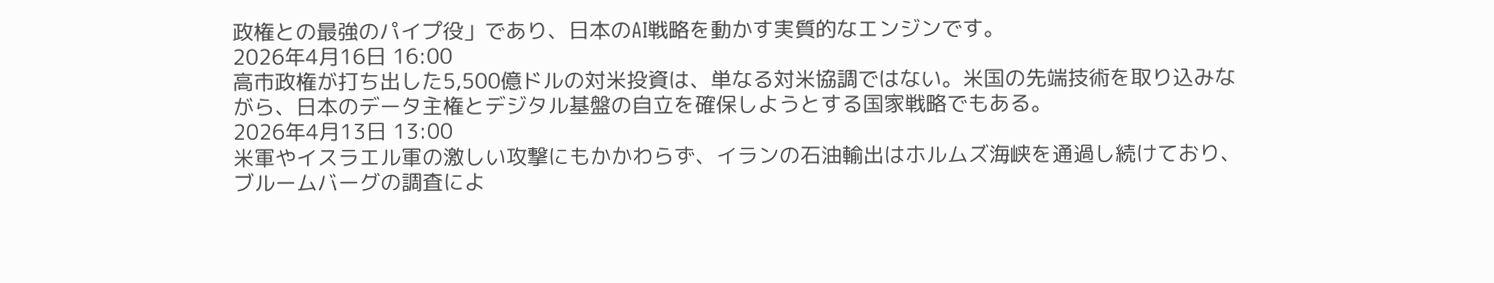政権との最強のパイプ役」であり、日本のAI戦略を動かす実質的なエンジンです。
2026年4月16日 16:00
高市政権が打ち出した5,500億ドルの対米投資は、単なる対米協調ではない。米国の先端技術を取り込みながら、日本のデータ主権とデジタル基盤の自立を確保しようとする国家戦略でもある。
2026年4月13日 13:00
米軍やイスラエル軍の激しい攻撃にもかかわらず、イランの石油輸出はホルムズ海峡を通過し続けており、ブルームバーグの調査によ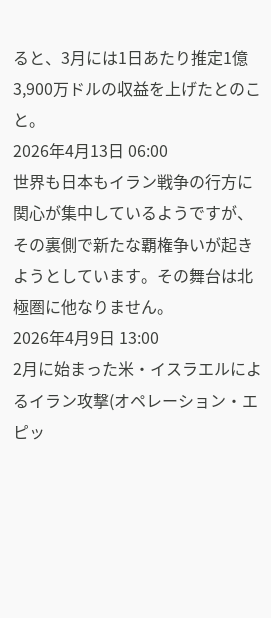ると、3月には1日あたり推定1億3,900万ドルの収益を上げたとのこと。
2026年4月13日 06:00
世界も日本もイラン戦争の行方に関心が集中しているようですが、その裏側で新たな覇権争いが起きようとしています。その舞台は北極圏に他なりません。
2026年4月9日 13:00
2月に始まった米・イスラエルによるイラン攻撃(オペレーション・エピッ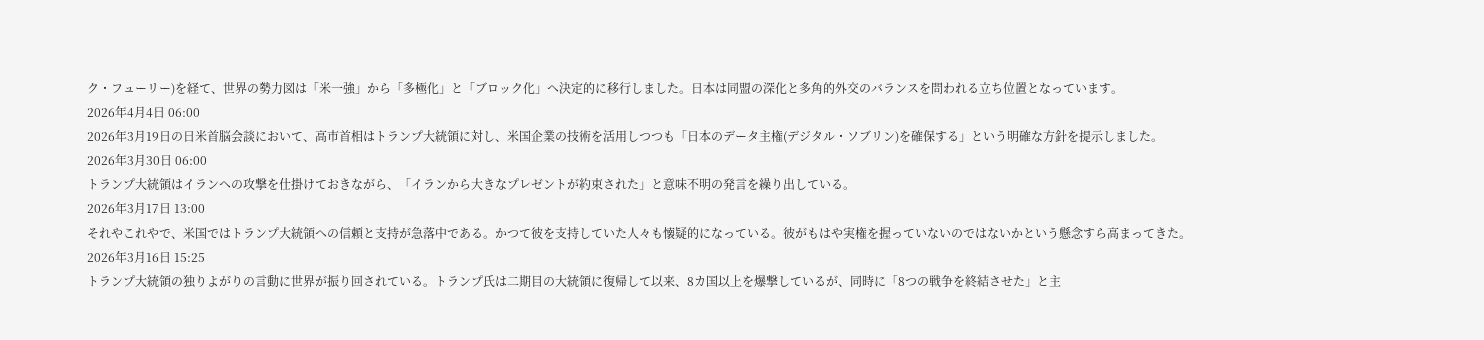ク・フューリー)を経て、世界の勢力図は「米一強」から「多極化」と「ブロック化」へ決定的に移行しました。日本は同盟の深化と多角的外交のバランスを問われる立ち位置となっています。
2026年4月4日 06:00
2026年3月19日の日米首脳会談において、高市首相はトランプ大統領に対し、米国企業の技術を活用しつつも「日本のデータ主権(デジタル・ソブリン)を確保する」という明確な方針を提示しました。
2026年3月30日 06:00
トランプ大統領はイランへの攻撃を仕掛けておきながら、「イランから大きなプレゼントが約束された」と意味不明の発言を繰り出している。
2026年3月17日 13:00
それやこれやで、米国ではトランプ大統領への信頼と支持が急落中である。かつて彼を支持していた人々も懐疑的になっている。彼がもはや実権を握っていないのではないかという懸念すら高まってきた。
2026年3月16日 15:25
トランプ大統領の独りよがりの言動に世界が振り回されている。トランプ氏は二期目の大統領に復帰して以来、8カ国以上を爆撃しているが、同時に「8つの戦争を終結させた」と主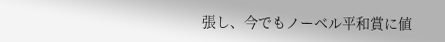張し、今でもノーベル平和賞に値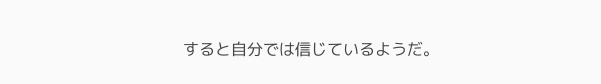すると自分では信じているようだ。